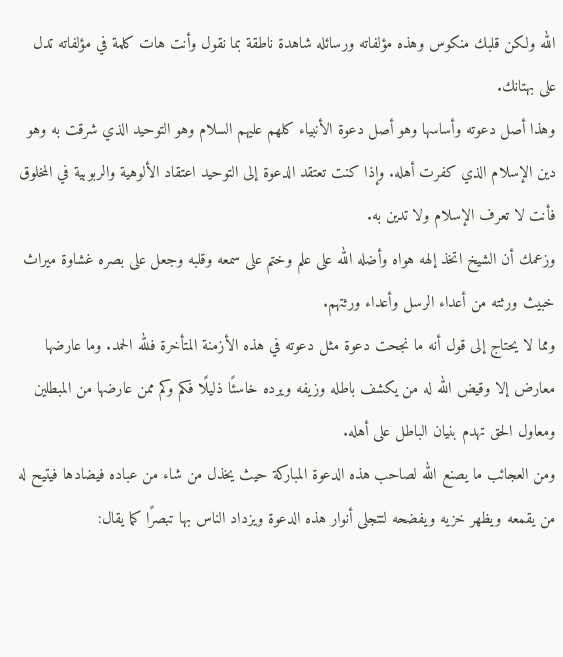الله ولكن قلبك منكوس وهذه مؤلفاته ورسائله شاهدة ناطقة بما نقول وأنت هات كلمة في مؤلفاته تدل على بهتانك.
وهذا أصل دعوته وأساسها وهو أصل دعوة الأنبياء كلهم عليهم السلام وهو التوحيد الذي شرقت به وهو دين الإسلام الذي كفرت أهله. وإذا كنت تعتقد الدعوة إلى التوحيد اعتقاد الألوهية والربوبية في المخلوق فأنت لا تعرف الإسلام ولا تدين به.
وزعمك أن الشيخ اتخذ إلهه هواه وأضله الله على علم وختم على سمعه وقلبه وجعل على بصره غشاوة ميراث خبيث ورثته من أعداء الرسل وأعداء ورثتهم.
ومما لا يحتاج إلى قول أنه ما نجحت دعوة مثل دعوته في هذه الأزمنة المتأخرة فلله الحمد. وما عارضها معارض إلا وقيض الله له من يكشف باطله وزيفه ويرده خاسئًا ذليلًا فكم وكم ممن عارضها من المبطلين ومعاول الحق تهدم بنيان الباطل على أهله.
ومن العجائب ما يصنع الله لصاحب هذه الدعوة المباركة حيث يخذل من شاء من عباده فيضادها فيتيح له من يقمعه ويظهر خزيه ويفضحه لتتجلى أنوار هذه الدعوة ويزداد الناس بها تبصرًا كما يقال: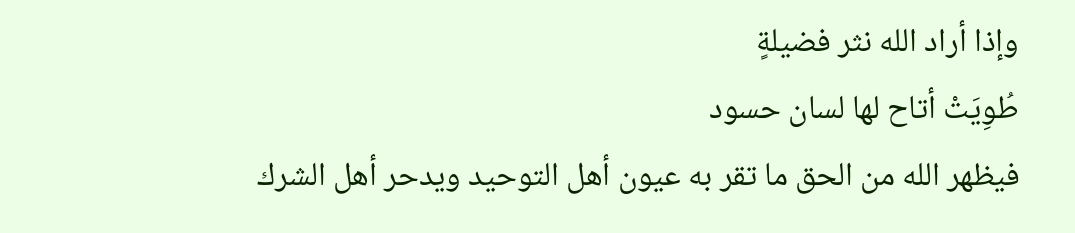وإذا أراد الله نثر فضيلةٍ
طُوِيَتْ أتاح لها لسان حسود
فيظهر الله من الحق ما تقر به عيون أهل التوحيد ويدحر أهل الشرك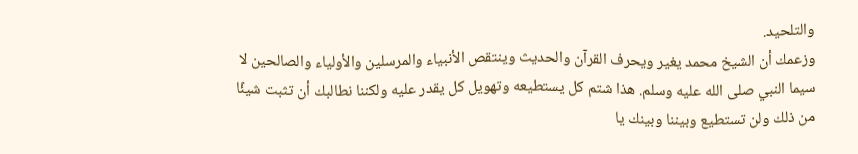والتلحيد.
وزعمك أن الشيخ محمد يغير ويحرف القرآن والحديث وينتقص الأنبياء والمرسلين والأولياء والصالحين لا سيما النبي صلى الله عليه وسلم. هذا شتم كل يستطيعه وتهويل كل يقدر عليه ولكننا نطالبك أن تثبت شيئًا من ذلك ولن تستطيع وبيننا وبينك يا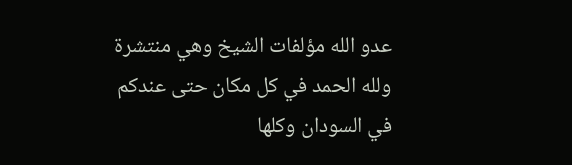عدو الله مؤلفات الشيخ وهي منتشرة ولله الحمد في كل مكان حتى عندكم في السودان وكلها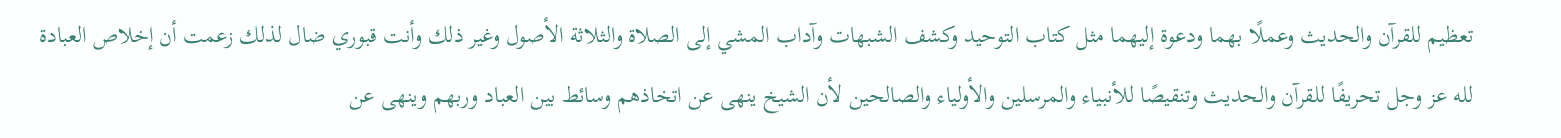تعظيم للقرآن والحديث وعملًا بهما ودعوة إليهما مثل كتاب التوحيد وكشف الشبهات وآداب المشي إلى الصلاة والثلاثة الأصول وغير ذلك وأنت قبوري ضال لذلك زعمت أن إخلاص العبادة لله عز وجل تحريفًا للقرآن والحديث وتنقيصًا للأنبياء والمرسلين والأولياء والصالحين لأن الشيخ ينهى عن اتخاذهم وسائط بين العباد وربهم وينهى عن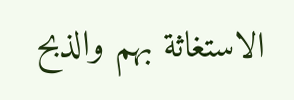الاستغاثة بهم والذبح